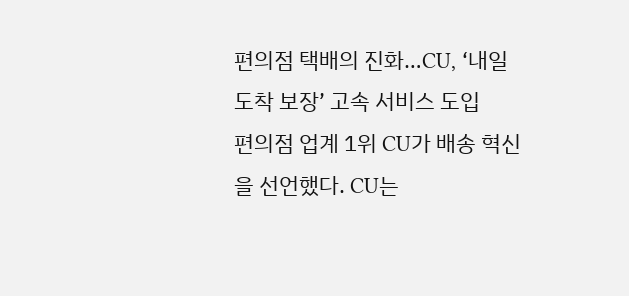편의점 택배의 진화…CU, ‘내일 도착 보장’ 고속 서비스 도입
편의점 업계 1위 CU가 배송 혁신을 선언했다. CU는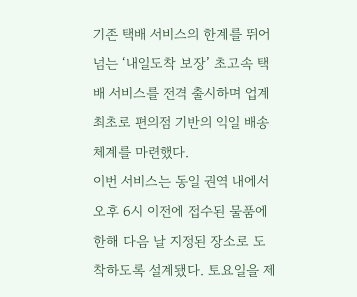기존 택배 서비스의 한계를 뛰어넘는 ‘내일도착 보장’ 초고속 택배 서비스를 전격 출시하며 업계 최초로 편의점 기반의 익일 배송 체계를 마련했다.
이번 서비스는 동일 권역 내에서 오후 6시 이전에 접수된 물품에 한해 다음 날 지정된 장소로 도착하도록 설계됐다. 토요일을 제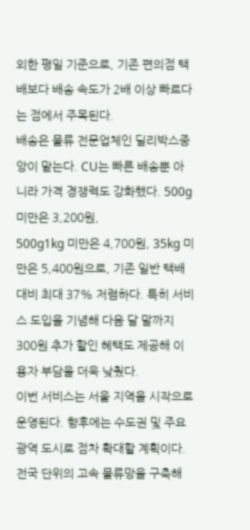외한 평일 기준으로, 기존 편의점 택배보다 배송 속도가 2배 이상 빠르다는 점에서 주목된다.
배송은 물류 전문업체인 딜리박스중앙이 맡는다. CU는 빠른 배송뿐 아니라 가격 경쟁력도 강화했다. 500g 미만은 3,200원,
500g1kg 미만은 4,700원, 35kg 미만은 5,400원으로, 기존 일반 택배 대비 최대 37% 저렴하다. 특히 서비스 도입을 기념해 다음 달 말까지 300원 추가 할인 혜택도 제공해 이용자 부담을 더욱 낮췄다.
이번 서비스는 서울 지역을 시작으로 운영된다. 향후에는 수도권 및 주요 광역 도시로 점차 확대할 계획이다. 전국 단위의 고속 물류망을 구축해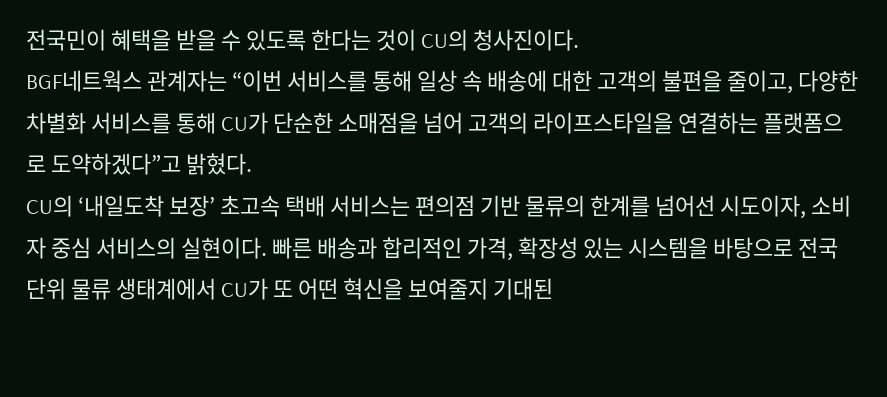전국민이 혜택을 받을 수 있도록 한다는 것이 CU의 청사진이다.
BGF네트웍스 관계자는 “이번 서비스를 통해 일상 속 배송에 대한 고객의 불편을 줄이고, 다양한 차별화 서비스를 통해 CU가 단순한 소매점을 넘어 고객의 라이프스타일을 연결하는 플랫폼으로 도약하겠다”고 밝혔다.
CU의 ‘내일도착 보장’ 초고속 택배 서비스는 편의점 기반 물류의 한계를 넘어선 시도이자, 소비자 중심 서비스의 실현이다. 빠른 배송과 합리적인 가격, 확장성 있는 시스템을 바탕으로 전국 단위 물류 생태계에서 CU가 또 어떤 혁신을 보여줄지 기대된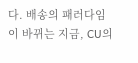다. 배송의 패러다임이 바뀌는 지금, CU의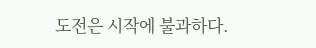도전은 시작에 불과하다.